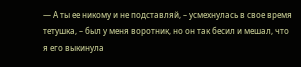— А ты ее никому и не подставляй, – усмехнулась в свое время тетушка, – был у меня воротник, но он так бесил и мешал, что я его выкинула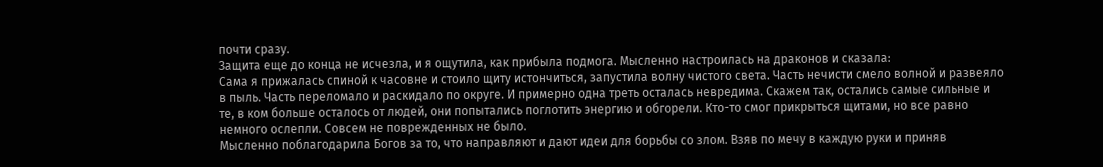почти сразу.
Защита еще до конца не исчезла, и я ощутила, как прибыла подмога. Мысленно настроилась на драконов и сказала:
Сама я прижалась спиной к часовне и стоило щиту истончиться, запустила волну чистого света. Часть нечисти смело волной и развеяло в пыль. Часть переломало и раскидало по округе. И примерно одна треть осталась невредима. Скажем так, остались самые сильные и те, в ком больше осталось от людей, они попытались поглотить энергию и обгорели. Кто-то смог прикрыться щитами, но все равно немного ослепли. Совсем не поврежденных не было.
Мысленно поблагодарила Богов за то, что направляют и дают идеи для борьбы со злом. Взяв по мечу в каждую руки и приняв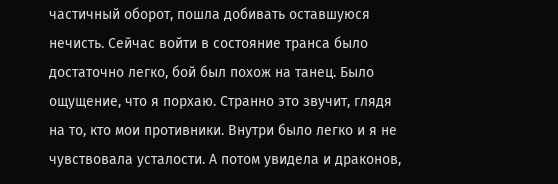частичный оборот, пошла добивать оставшуюся нечисть. Сейчас войти в состояние транса было достаточно легко, бой был похож на танец. Было ощущение, что я порхаю. Странно это звучит, глядя на то, кто мои противники. Внутри было легко и я не чувствовала усталости. А потом увидела и драконов,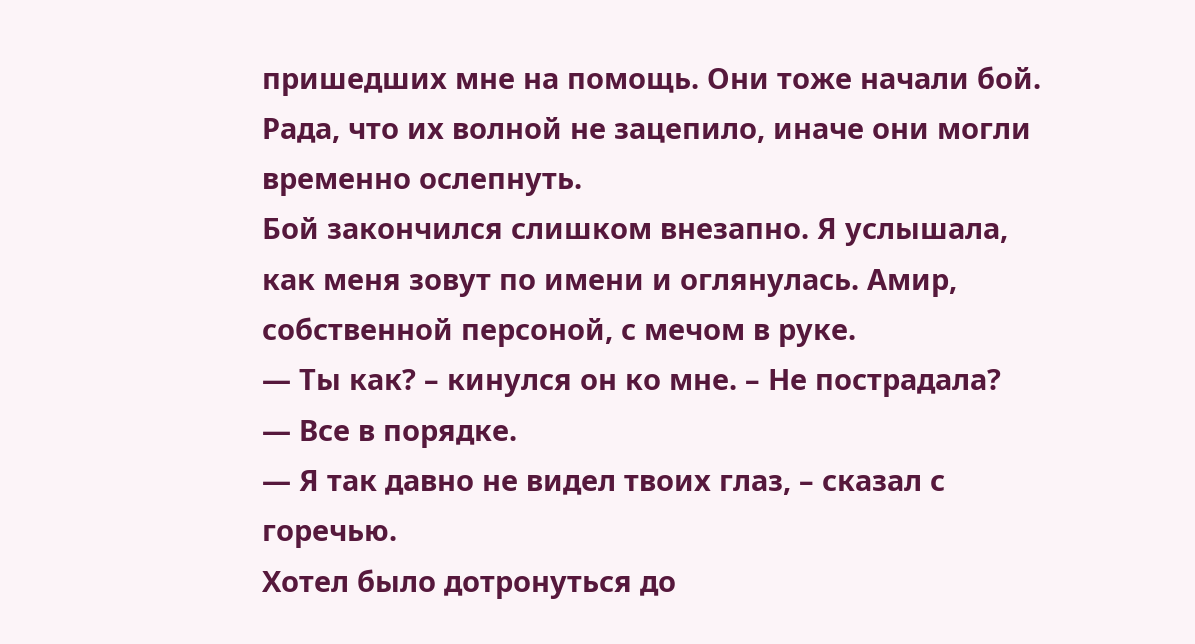пришедших мне на помощь. Они тоже начали бой. Рада, что их волной не зацепило, иначе они могли временно ослепнуть.
Бой закончился слишком внезапно. Я услышала, как меня зовут по имени и оглянулась. Амир, собственной персоной, с мечом в руке.
— Ты как? – кинулся он ко мне. – Не пострадала?
— Все в порядке.
— Я так давно не видел твоих глаз, – сказал с горечью.
Хотел было дотронуться до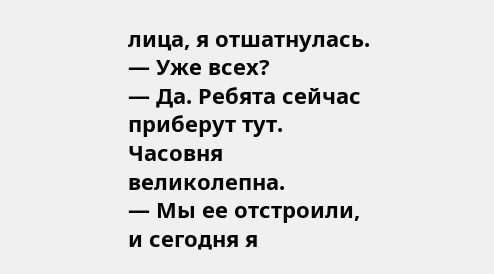лица, я отшатнулась.
— Уже всех?
— Да. Ребята сейчас приберут тут. Часовня великолепна.
— Мы ее отстроили, и сегодня я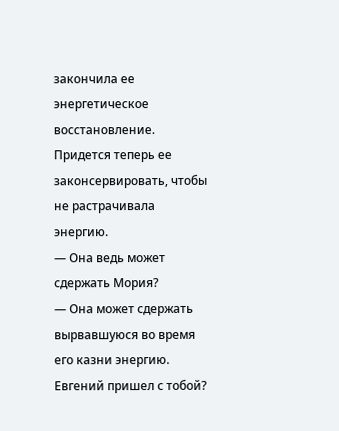закончила ее энергетическое восстановление. Придется теперь ее законсервировать, чтобы не растрачивала энергию.
— Она ведь может сдержать Мория?
— Она может сдержать вырвавшуюся во время его казни энергию. Евгений пришел с тобой?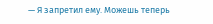— Я запретил ему. Можешь теперь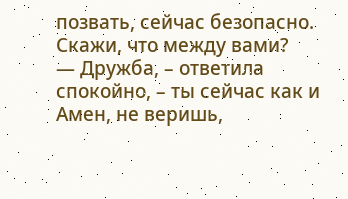позвать, сейчас безопасно. Скажи, что между вами?
— Дружба, – ответила спокойно, – ты сейчас как и Амен, не веришь,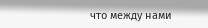что между нами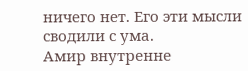ничего нет. Его эти мысли сводили с ума.
Амир внутренне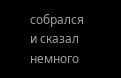собрался и сказал немного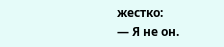жестко:
— Я не он.